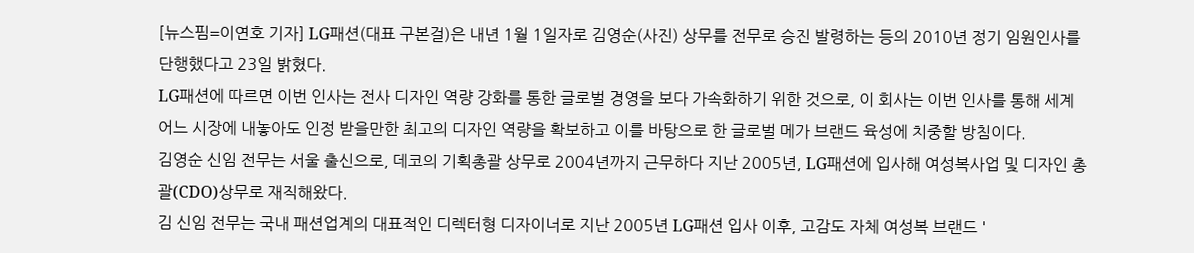[뉴스핌=이연호 기자] LG패션(대표 구본걸)은 내년 1월 1일자로 김영순(사진) 상무를 전무로 승진 발령하는 등의 2010년 정기 임원인사를 단행했다고 23일 밝혔다.
LG패션에 따르면 이번 인사는 전사 디자인 역량 강화를 통한 글로벌 경영을 보다 가속화하기 위한 것으로, 이 회사는 이번 인사를 통해 세계 어느 시장에 내놓아도 인정 받을만한 최고의 디자인 역량을 확보하고 이를 바탕으로 한 글로벌 메가 브랜드 육성에 치중할 방침이다.
김영순 신임 전무는 서울 출신으로, 데코의 기획총괄 상무로 2004년까지 근무하다 지난 2005년, LG패션에 입사해 여성복사업 및 디자인 총괄(CDO)상무로 재직해왔다.
김 신임 전무는 국내 패션업계의 대표적인 디렉터형 디자이너로 지난 2005년 LG패션 입사 이후, 고감도 자체 여성복 브랜드 '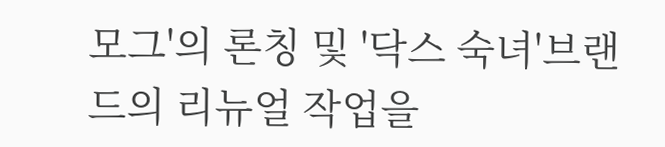모그'의 론칭 및 '닥스 숙녀'브랜드의 리뉴얼 작업을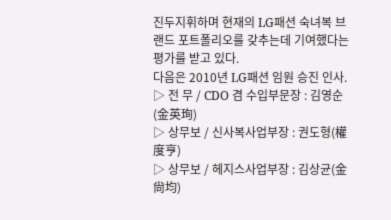진두지휘하며 현재의 LG패션 숙녀복 브랜드 포트폴리오를 갖추는데 기여했다는 평가를 받고 있다.
다음은 2010년 LG패션 임원 승진 인사.
▷ 전 무 / CDO 겸 수입부문장 : 김영순(金英珣)
▷ 상무보 / 신사복사업부장 : 권도형(權度亨)
▷ 상무보 / 헤지스사업부장 : 김상균(金尙均)